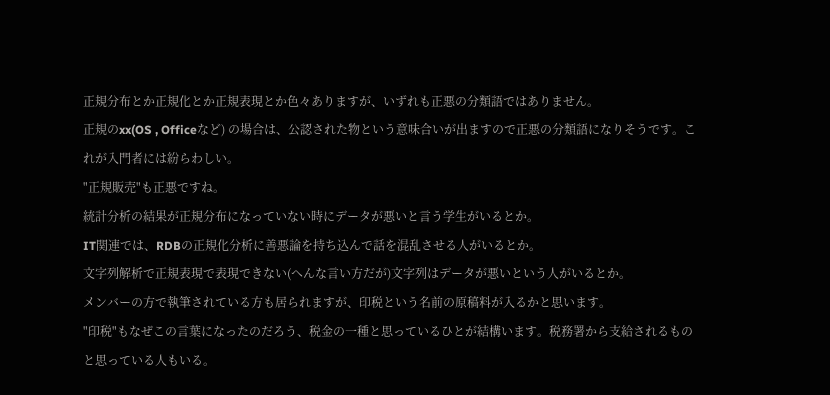正規分布とか正規化とか正規表現とか色々ありますが、いずれも正悪の分類語ではありません。
正規のxx(OS , Officeなど) の場合は、公認された物という意味合いが出ますので正悪の分類語になりそうです。これが入門者には紛らわしい。
"正規販売"も正悪ですね。
統計分析の結果が正規分布になっていない時にデータが悪いと言う学生がいるとか。
IT関連では、RDBの正規化分析に善悪論を持ち込んで話を混乱させる人がいるとか。
文字列解析で正規表現で表現できない(へんな言い方だが)文字列はデータが悪いという人がいるとか。
メンバーの方で執筆されている方も居られますが、印税という名前の原稿料が入るかと思います。
"印税"もなぜこの言葉になったのだろう、税金の一種と思っているひとが結構います。税務署から支給されるものと思っている人もいる。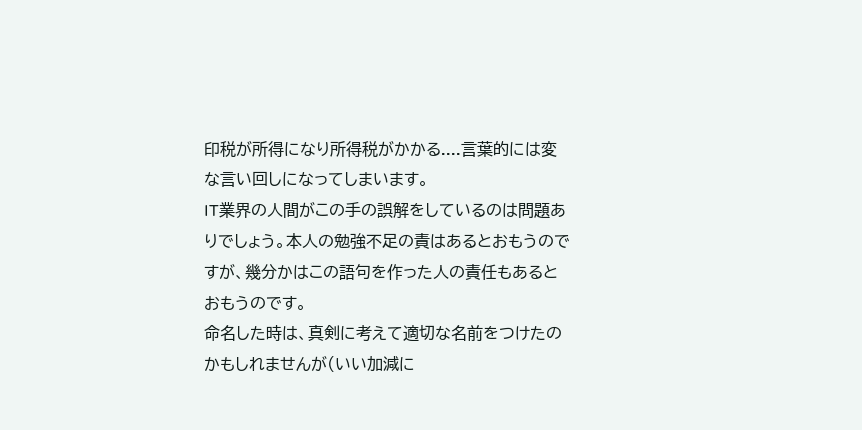印税が所得になり所得税がかかる....言葉的には変な言い回しになってしまいます。
IT業界の人間がこの手の誤解をしているのは問題ありでしょう。本人の勉強不足の責はあるとおもうのですが、幾分かはこの語句を作った人の責任もあるとおもうのです。
命名した時は、真剣に考えて適切な名前をつけたのかもしれませんが(いい加減に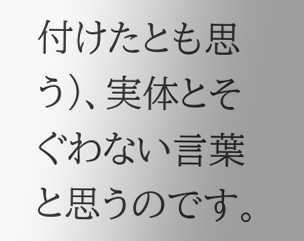付けたとも思う)、実体とそぐわない言葉と思うのです。